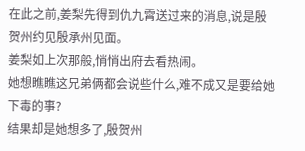在此之前,姜梨先得到仇九霄送过来的消息,说是殷贺州约见殷承州见面。
姜梨如上次那般,悄悄出府去看热闹。
她想瞧瞧这兄弟俩都会说些什么,难不成又是要给她下毒的事?
结果却是她想多了,殷贺州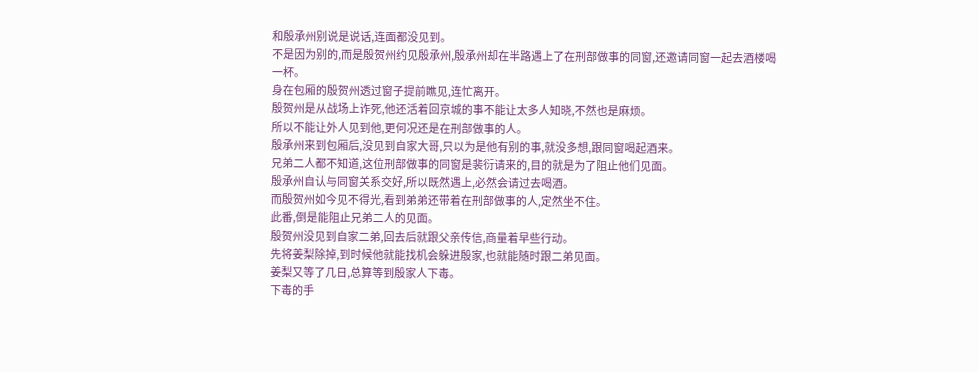和殷承州别说是说话,连面都没见到。
不是因为别的,而是殷贺州约见殷承州,殷承州却在半路遇上了在刑部做事的同窗,还邀请同窗一起去酒楼喝一杯。
身在包厢的殷贺州透过窗子提前瞧见,连忙离开。
殷贺州是从战场上诈死,他还活着回京城的事不能让太多人知晓,不然也是麻烦。
所以不能让外人见到他,更何况还是在刑部做事的人。
殷承州来到包厢后,没见到自家大哥,只以为是他有别的事,就没多想,跟同窗喝起酒来。
兄弟二人都不知道,这位刑部做事的同窗是裴衍请来的,目的就是为了阻止他们见面。
殷承州自认与同窗关系交好,所以既然遇上,必然会请过去喝酒。
而殷贺州如今见不得光,看到弟弟还带着在刑部做事的人,定然坐不住。
此番,倒是能阻止兄弟二人的见面。
殷贺州没见到自家二弟,回去后就跟父亲传信,商量着早些行动。
先将姜梨除掉,到时候他就能找机会躲进殷家,也就能随时跟二弟见面。
姜梨又等了几日,总算等到殷家人下毒。
下毒的手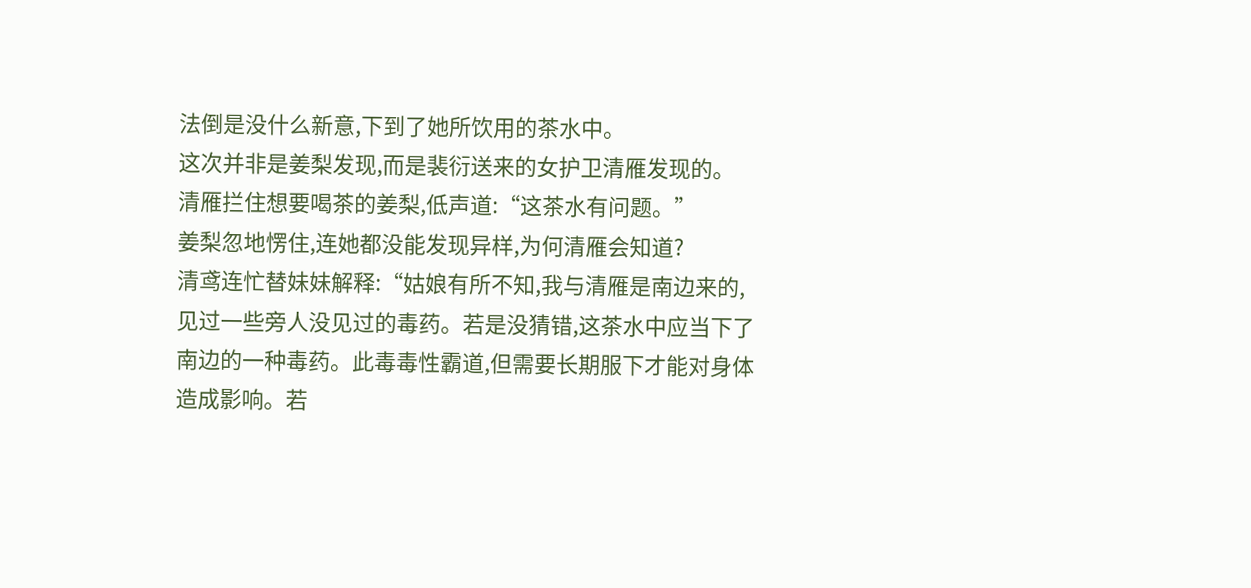法倒是没什么新意,下到了她所饮用的茶水中。
这次并非是姜梨发现,而是裴衍送来的女护卫清雁发现的。
清雁拦住想要喝茶的姜梨,低声道:“这茶水有问题。”
姜梨忽地愣住,连她都没能发现异样,为何清雁会知道?
清鸢连忙替妹妹解释:“姑娘有所不知,我与清雁是南边来的,见过一些旁人没见过的毒药。若是没猜错,这茶水中应当下了南边的一种毒药。此毒毒性霸道,但需要长期服下才能对身体造成影响。若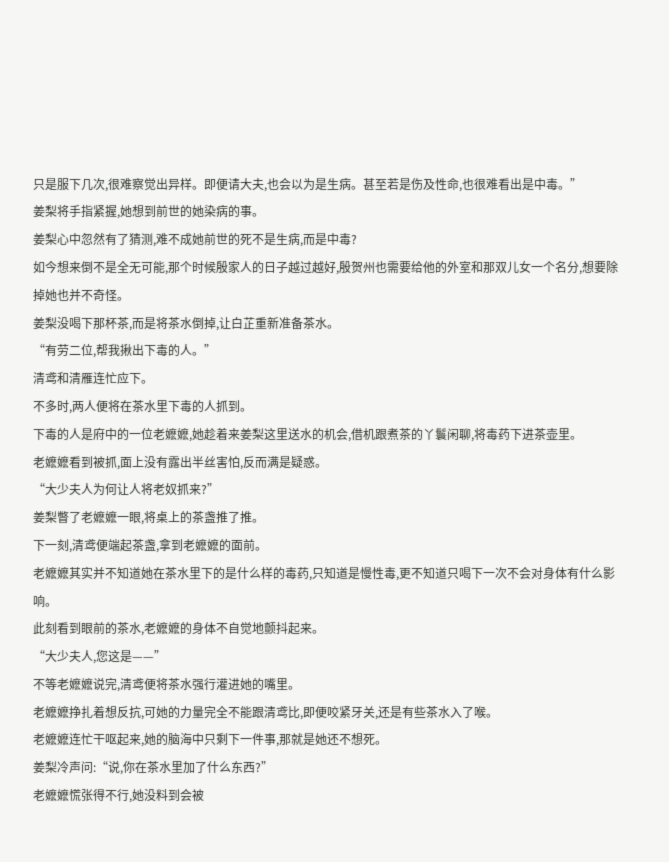只是服下几次,很难察觉出异样。即便请大夫,也会以为是生病。甚至若是伤及性命,也很难看出是中毒。”
姜梨将手指紧握,她想到前世的她染病的事。
姜梨心中忽然有了猜测,难不成她前世的死不是生病,而是中毒?
如今想来倒不是全无可能,那个时候殷家人的日子越过越好,殷贺州也需要给他的外室和那双儿女一个名分,想要除掉她也并不奇怪。
姜梨没喝下那杯茶,而是将茶水倒掉,让白芷重新准备茶水。
“有劳二位,帮我揪出下毒的人。”
清鸢和清雁连忙应下。
不多时,两人便将在茶水里下毒的人抓到。
下毒的人是府中的一位老嬷嬷,她趁着来姜梨这里送水的机会,借机跟煮茶的丫鬟闲聊,将毒药下进茶壶里。
老嬷嬷看到被抓,面上没有露出半丝害怕,反而满是疑惑。
“大少夫人为何让人将老奴抓来?”
姜梨瞥了老嬷嬷一眼,将桌上的茶盏推了推。
下一刻,清鸢便端起茶盏,拿到老嬷嬷的面前。
老嬷嬷其实并不知道她在茶水里下的是什么样的毒药,只知道是慢性毒,更不知道只喝下一次不会对身体有什么影响。
此刻看到眼前的茶水,老嬷嬷的身体不自觉地颤抖起来。
“大少夫人,您这是——”
不等老嬷嬷说完,清鸢便将茶水强行灌进她的嘴里。
老嬷嬷挣扎着想反抗,可她的力量完全不能跟清鸢比,即便咬紧牙关,还是有些茶水入了喉。
老嬷嬷连忙干呕起来,她的脑海中只剩下一件事,那就是她还不想死。
姜梨冷声问:“说,你在茶水里加了什么东西?”
老嬷嬷慌张得不行,她没料到会被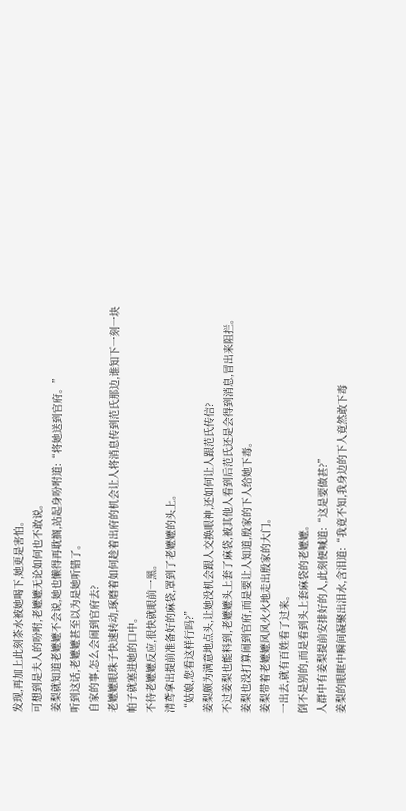发现,再加上此刻茶水被她喝下,她更是害怕。
可想到是夫人的吩咐,老嬷嬷无论如何也不敢说。
姜梨就知道老嬷嬷不会说,她也懒得再耽搁,站起身吩咐道:“将她送到官府。”
听到这话,老嬷嬷甚至以为是她听错了。
自家的事,怎么会闹到官府去?
老嬷嬷眼珠子快速转动,琢磨着如何趁着出府的机会让人将消息传到范氏那边,谁知下一刻一块帕子就塞进她的口中。
不待老嬷嬷反应,很快就眼前一黑。
清鸢拿出提前准备好的麻袋,罩到了老嬷嬷的头上。
“姑娘,您看这样行吗?”
姜梨颇为满意地点头,让她没机会跟人交换眼神,还如何让人跟范氏传信?
不过姜梨也能料到,老嬷嬷头上套了麻袋,被其他人看到后范氏还是会得到消息,冒出来阻拦。
姜梨也没打算闹到官府,而是要让人知道,殷家的下人给她下毒。
姜梨带着老嬷嬷风风火火地走出殷家的大门。
一出去,就有百姓看了过来。
倒不是别的,而是看到头上套麻袋的老嬷嬷。
人群中有姜梨提前安排好的人,此刻便喊道:“这是要做甚?”
姜梨的眼眶中瞬间凝聚出泪水,含泪道:“我竟不知,我身边的下人竟然敢下毒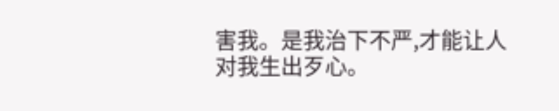害我。是我治下不严,才能让人对我生出歹心。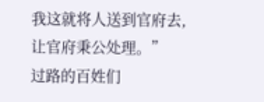我这就将人送到官府去,让官府秉公处理。”
过路的百姓们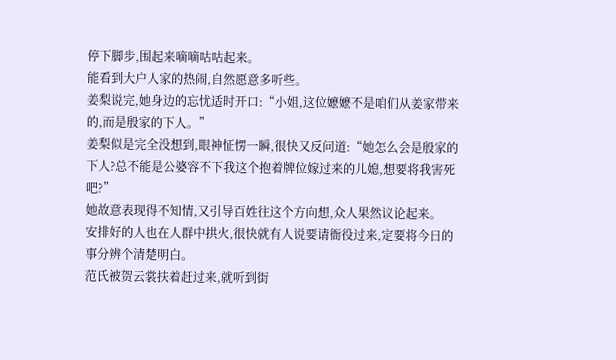停下脚步,围起来嘀嘀咕咕起来。
能看到大户人家的热闹,自然愿意多听些。
姜梨说完,她身边的忘忧适时开口:“小姐,这位嬷嬷不是咱们从姜家带来的,而是殷家的下人。”
姜梨似是完全没想到,眼神怔愣一瞬,很快又反问道:“她怎么会是殷家的下人?总不能是公婆容不下我这个抱着牌位嫁过来的儿媳,想要将我害死吧?”
她故意表现得不知情,又引导百姓往这个方向想,众人果然议论起来。
安排好的人也在人群中拱火,很快就有人说要请衙役过来,定要将今日的事分辨个清楚明白。
范氏被贺云裳扶着赶过来,就听到街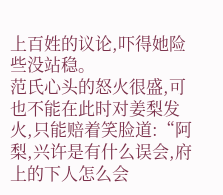上百姓的议论,吓得她险些没站稳。
范氏心头的怒火很盛,可也不能在此时对姜梨发火,只能赔着笑脸道:“阿梨,兴许是有什么误会,府上的下人怎么会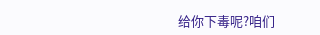给你下毒呢?咱们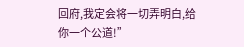回府,我定会将一切弄明白,给你一个公道!”